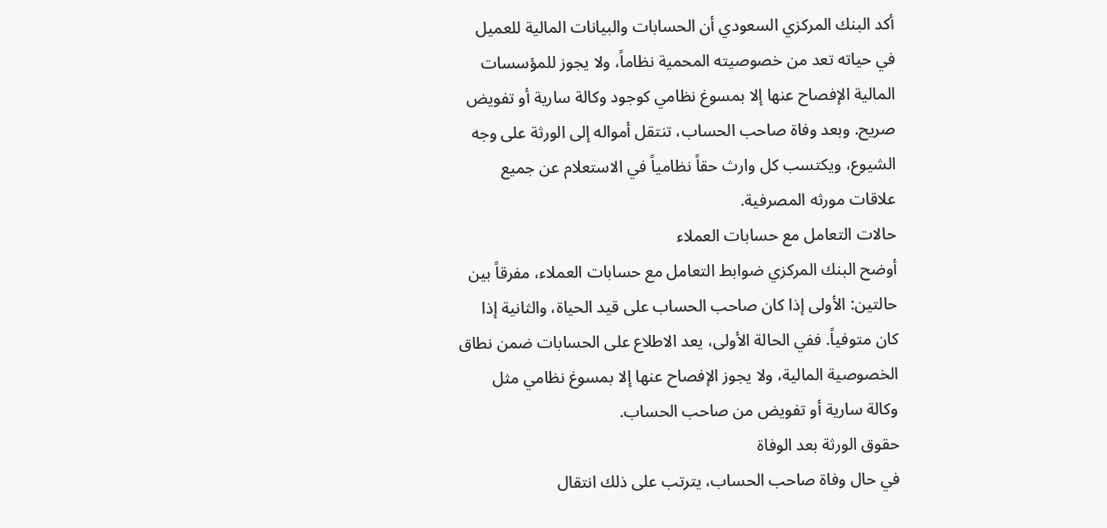أكد البنك المركزي السعودي أن الحسابات والبيانات المالية للعميل في حياته تعد من خصوصيته المحمية نظاماً، ولا يجوز للمؤسسات المالية الإفصاح عنها إلا بمسوغ نظامي كوجود وكالة سارية أو تفويض صريح. وبعد وفاة صاحب الحساب، تنتقل أمواله إلى الورثة على وجه الشيوع، ويكتسب كل وارث حقاً نظامياً في الاستعلام عن جميع علاقات مورثه المصرفية.
حالات التعامل مع حسابات العملاء
أوضح البنك المركزي ضوابط التعامل مع حسابات العملاء، مفرقاً بين حالتين: الأولى إذا كان صاحب الحساب على قيد الحياة، والثانية إذا كان متوفياً. ففي الحالة الأولى، يعد الاطلاع على الحسابات ضمن نطاق الخصوصية المالية، ولا يجوز الإفصاح عنها إلا بمسوغ نظامي مثل وكالة سارية أو تفويض من صاحب الحساب.
حقوق الورثة بعد الوفاة
في حال وفاة صاحب الحساب، يترتب على ذلك انتقال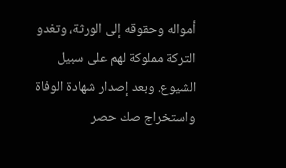أمواله وحقوقه إلى الورثة، وتغدو التركة مملوكة لهم على سبيل الشيوع. وبعد إصدار شهادة الوفاة واستخراج صك حصر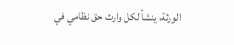الورثة، ينشأ لكل وارث حق نظامي في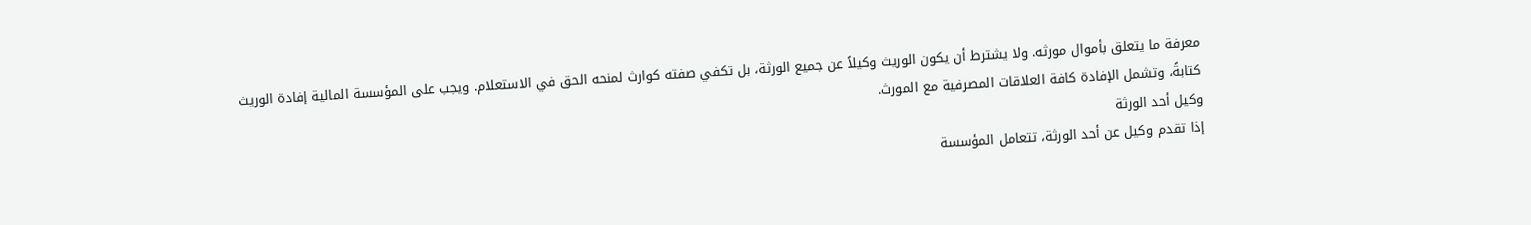معرفة ما يتعلق بأموال مورثه. ولا يشترط أن يكون الوريث وكيلاً عن جميع الورثة، بل تكفي صفته كوارث لمنحه الحق في الاستعلام. ويجب على المؤسسة المالية إفادة الوريث كتابةً، وتشمل الإفادة كافة العلاقات المصرفية مع المورث.
وكيل أحد الورثة
إذا تقدم وكيل عن أحد الورثة، تتعامل المؤسسة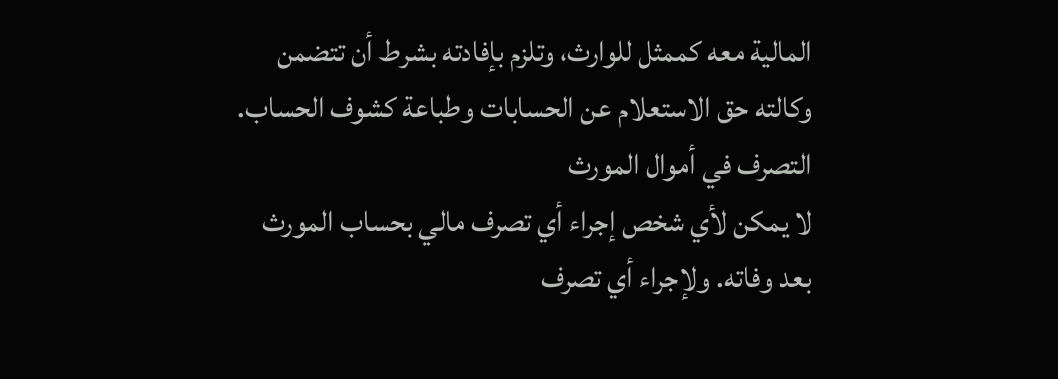المالية معه كممثل للوارث، وتلزم بإفادته بشرط أن تتضمن وكالته حق الاستعلام عن الحسابات وطباعة كشوف الحساب.
التصرف في أموال المورث
لا يمكن لأي شخص إجراء أي تصرف مالي بحساب المورث بعد وفاته. ولإجراء أي تصرف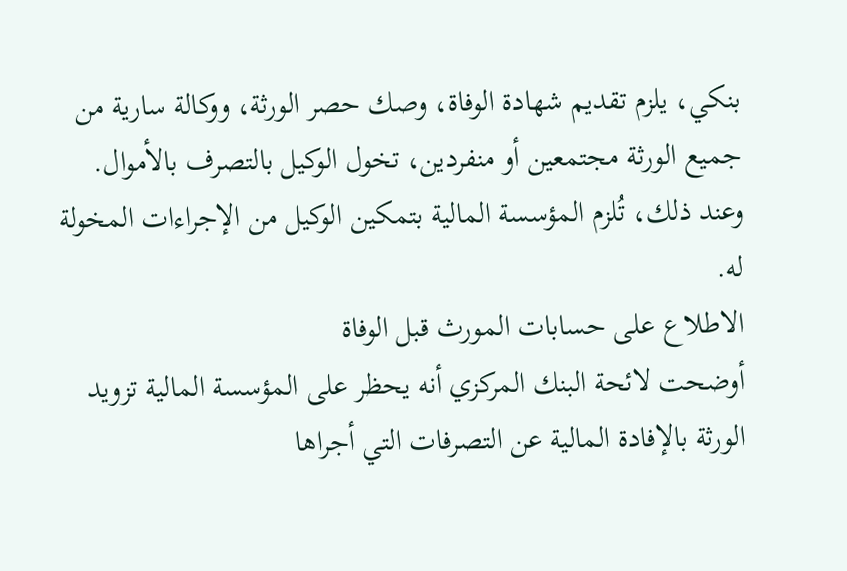بنكي، يلزم تقديم شهادة الوفاة، وصك حصر الورثة، ووكالة سارية من جميع الورثة مجتمعين أو منفردين، تخول الوكيل بالتصرف بالأموال. وعند ذلك، تُلزم المؤسسة المالية بتمكين الوكيل من الإجراءات المخولة له.
الاطلاع على حسابات المورث قبل الوفاة
أوضحت لائحة البنك المركزي أنه يحظر على المؤسسة المالية تزويد الورثة بالإفادة المالية عن التصرفات التي أجراها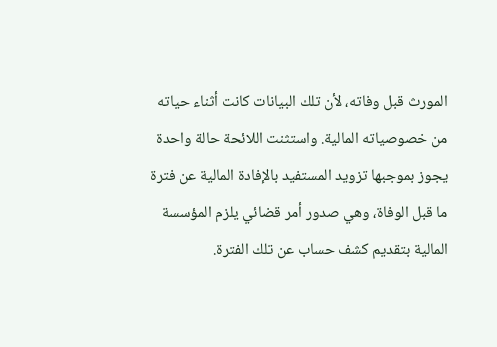المورث قبل وفاته، لأن تلك البيانات كانت أثناء حياته من خصوصياته المالية. واستثنت اللائحة حالة واحدة يجوز بموجبها تزويد المستفيد بالإفادة المالية عن فترة ما قبل الوفاة، وهي صدور أمر قضائي يلزم المؤسسة المالية بتقديم كشف حساب عن تلك الفترة.